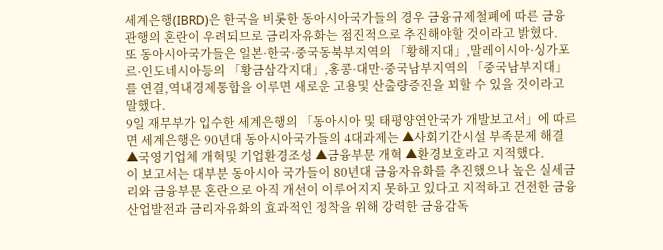세계은행(IBRD)은 한국을 비롯한 동아시아국가들의 경우 금융규제철폐에 따른 금융관행의 혼란이 우려되므로 금리자유화는 점진적으로 추진해야할 것이라고 밝혔다.
또 동아시아국가들은 일본·한국·중국동북부지역의 「황해지대」,말레이시아·싱가포르·인도네시아등의 「황금삼각지대」,홍콩·대만·중국남부지역의 「중국남부지대」를 연결,역내경제통합을 이루면 새로운 고용및 산출량증진을 꾀할 수 있을 것이라고 말했다.
9일 재무부가 입수한 세계은행의 「동아시아 및 태평양연안국가 개발보고서」에 따르면 세계은행은 90년대 동아시아국가들의 4대과제는 ▲사회기간시설 부족문제 해결 ▲국영기업체 개혁및 기업환경조성 ▲금융부문 개혁 ▲환경보호라고 지적했다.
이 보고서는 대부분 동아시아 국가들이 80년대 금융자유화를 추진했으나 높은 실세금리와 금융부문 혼란으로 아직 개선이 이루어지지 못하고 있다고 지적하고 건전한 금융산업발전과 금리자유화의 효과적인 정착을 위해 강력한 금융감독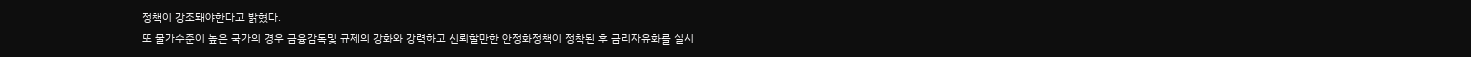정책이 강조돼야한다고 밝혔다.
또 물가수준이 높은 국가의 경우 금융감독및 규제의 강화와 강력하고 신뢰할만한 안정화정책이 정착된 후 금리자유화를 실시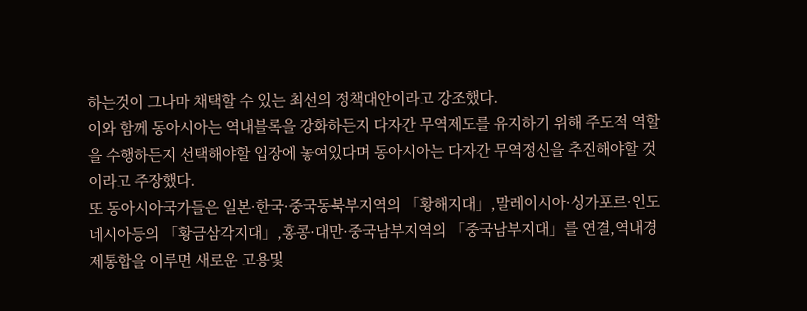하는것이 그나마 채택할 수 있는 최선의 정책대안이라고 강조했다.
이와 함께 동아시아는 역내블록을 강화하든지 다자간 무역제도를 유지하기 위해 주도적 역할을 수행하든지 선택해야할 입장에 놓여있다며 동아시아는 다자간 무역정신을 추진해야할 것이라고 주장했다.
또 동아시아국가들은 일본·한국·중국동북부지역의 「황해지대」,말레이시아·싱가포르·인도네시아등의 「황금삼각지대」,홍콩·대만·중국남부지역의 「중국남부지대」를 연결,역내경제통합을 이루면 새로운 고용및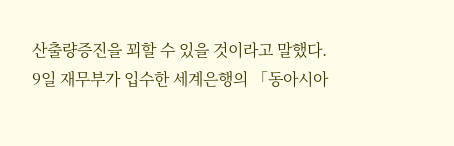산출량증진을 꾀할 수 있을 것이라고 말했다.
9일 재무부가 입수한 세계은행의 「동아시아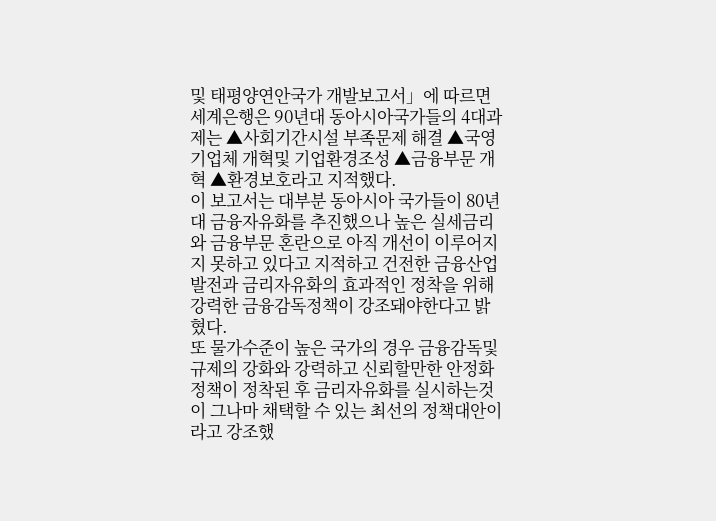및 태평양연안국가 개발보고서」에 따르면 세계은행은 90년대 동아시아국가들의 4대과제는 ▲사회기간시설 부족문제 해결 ▲국영기업체 개혁및 기업환경조성 ▲금융부문 개혁 ▲환경보호라고 지적했다.
이 보고서는 대부분 동아시아 국가들이 80년대 금융자유화를 추진했으나 높은 실세금리와 금융부문 혼란으로 아직 개선이 이루어지지 못하고 있다고 지적하고 건전한 금융산업발전과 금리자유화의 효과적인 정착을 위해 강력한 금융감독정책이 강조돼야한다고 밝혔다.
또 물가수준이 높은 국가의 경우 금융감독및 규제의 강화와 강력하고 신뢰할만한 안정화정책이 정착된 후 금리자유화를 실시하는것이 그나마 채택할 수 있는 최선의 정책대안이라고 강조했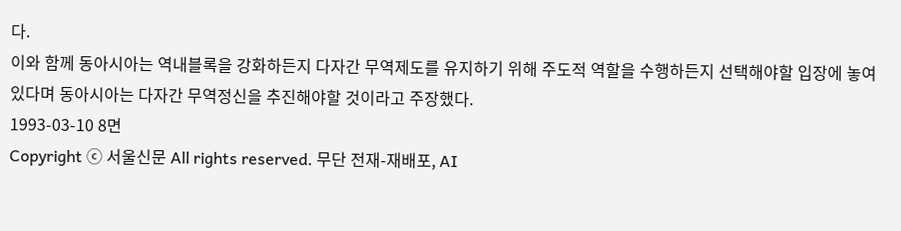다.
이와 함께 동아시아는 역내블록을 강화하든지 다자간 무역제도를 유지하기 위해 주도적 역할을 수행하든지 선택해야할 입장에 놓여있다며 동아시아는 다자간 무역정신을 추진해야할 것이라고 주장했다.
1993-03-10 8면
Copyright ⓒ 서울신문 All rights reserved. 무단 전재-재배포, AI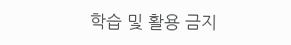학습 및 활용 금지